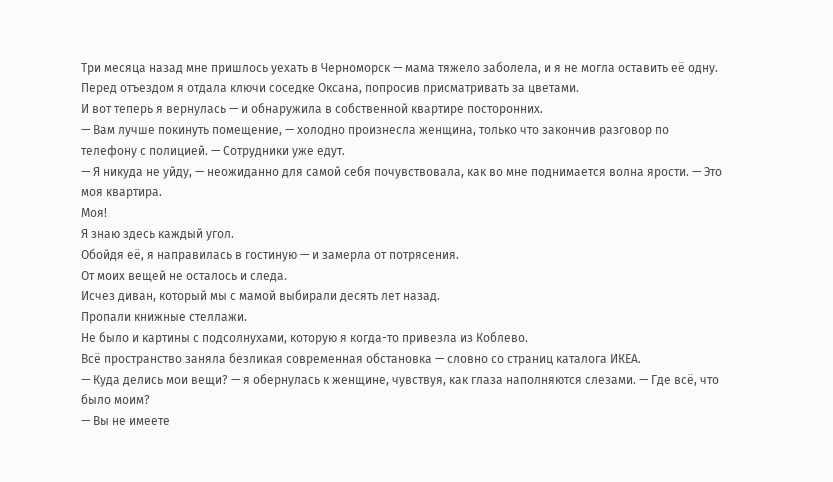Три месяца назад мне пришлось уехать в Черноморск — мама тяжело заболела, и я не могла оставить её одну.
Перед отъездом я отдала ключи соседке Оксана, попросив присматривать за цветами.
И вот теперь я вернулась — и обнаружила в собственной квартире посторонних.
— Вам лучше покинуть помещение, — холодно произнесла женщина, только что закончив разговор по телефону с полицией. — Сотрудники уже едут.
— Я никуда не уйду, — неожиданно для самой себя почувствовала, как во мне поднимается волна ярости. — Это моя квартира.
Моя!
Я знаю здесь каждый угол.
Обойдя её, я направилась в гостиную — и замерла от потрясения.
От моих вещей не осталось и следа.
Исчез диван, который мы с мамой выбирали десять лет назад.
Пропали книжные стеллажи.
Не было и картины с подсолнухами, которую я когда-то привезла из Коблево.
Всё пространство заняла безликая современная обстановка — словно со страниц каталога ИКЕА.
— Куда делись мои вещи? — я обернулась к женщине, чувствуя, как глаза наполняются слезами. — Где всё, что было моим?
— Вы не имеете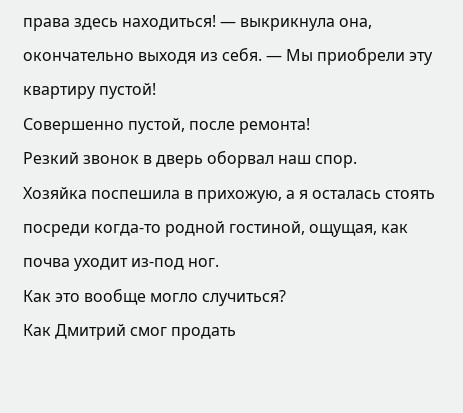права здесь находиться! — выкрикнула она, окончательно выходя из себя. — Мы приобрели эту квартиру пустой!
Совершенно пустой, после ремонта!
Резкий звонок в дверь оборвал наш спор.
Хозяйка поспешила в прихожую, а я осталась стоять посреди когда-то родной гостиной, ощущая, как почва уходит из-под ног.
Как это вообще могло случиться?
Как Дмитрий смог продать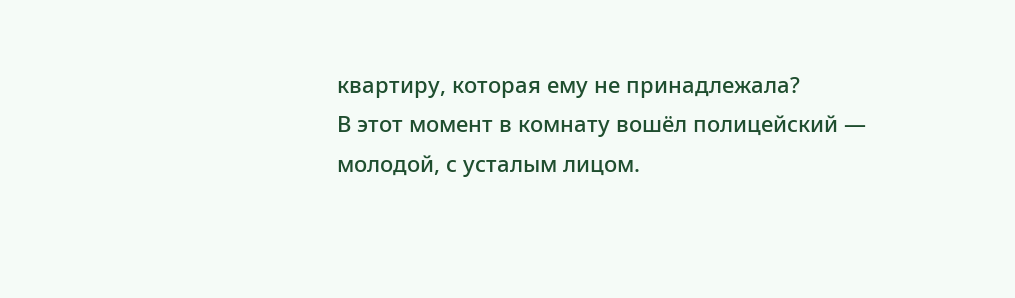квартиру, которая ему не принадлежала?
В этот момент в комнату вошёл полицейский — молодой, с усталым лицом.